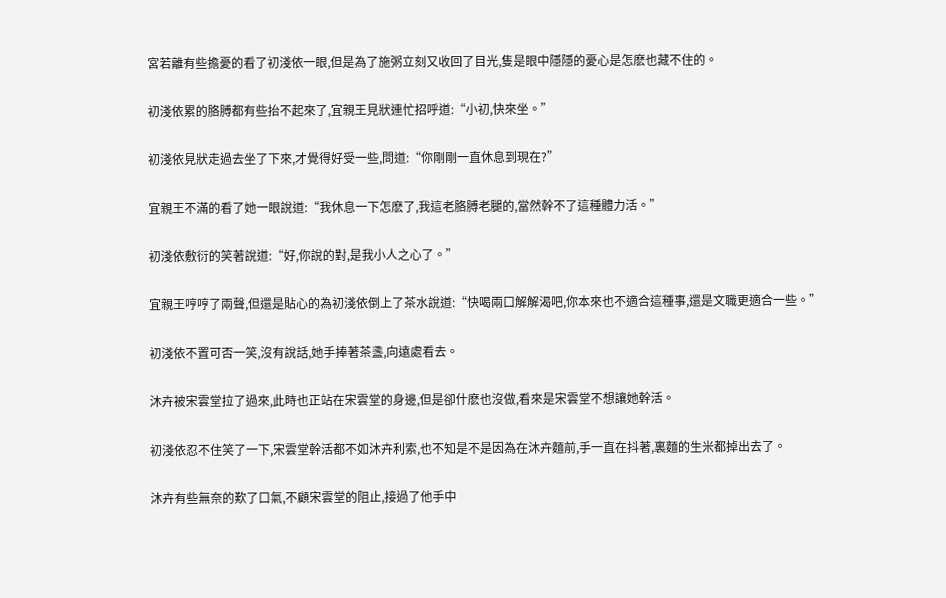宮若離有些擔憂的看了初淺依一眼,但是為了施粥立刻又收回了目光,隻是眼中隱隱的憂心是怎麽也藏不住的。

初淺依累的胳膊都有些抬不起來了,宜親王見狀連忙招呼道:“小初,快來坐。”

初淺依見狀走過去坐了下來,才覺得好受一些,問道:“你剛剛一直休息到現在?”

宜親王不滿的看了她一眼說道:“我休息一下怎麽了,我這老胳膊老腿的,當然幹不了這種體力活。”

初淺依敷衍的笑著說道:“好,你說的對,是我小人之心了。”

宜親王哼哼了兩聲,但還是貼心的為初淺依倒上了茶水說道:“快喝兩口解解渴吧,你本來也不適合這種事,還是文職更適合一些。”

初淺依不置可否一笑,沒有說話,她手捧著茶盞,向遠處看去。

沐卉被宋雲堂拉了過來,此時也正站在宋雲堂的身邊,但是卻什麽也沒做,看來是宋雲堂不想讓她幹活。

初淺依忍不住笑了一下,宋雲堂幹活都不如沐卉利索,也不知是不是因為在沐卉麵前,手一直在抖著,裏麵的生米都掉出去了。

沐卉有些無奈的歎了口氣,不顧宋雲堂的阻止,接過了他手中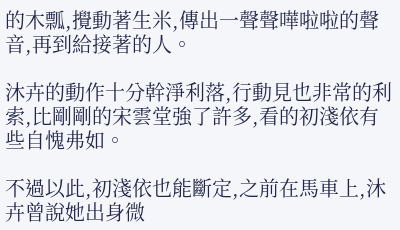的木瓢,攪動著生米,傳出一聲聲嘩啦啦的聲音,再到給接著的人。

沐卉的動作十分幹淨利落,行動見也非常的利索,比剛剛的宋雲堂強了許多,看的初淺依有些自愧弗如。

不過以此,初淺依也能斷定,之前在馬車上,沐卉曾說她出身微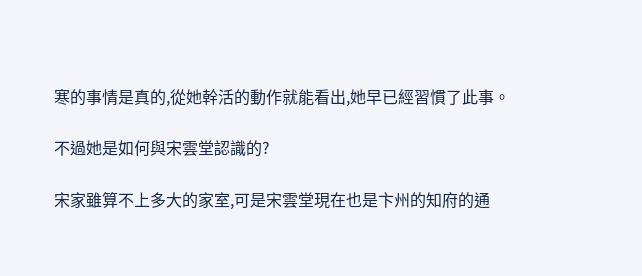寒的事情是真的,從她幹活的動作就能看出,她早已經習慣了此事。

不過她是如何與宋雲堂認識的?

宋家雖算不上多大的家室,可是宋雲堂現在也是卞州的知府的通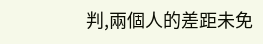判,兩個人的差距未免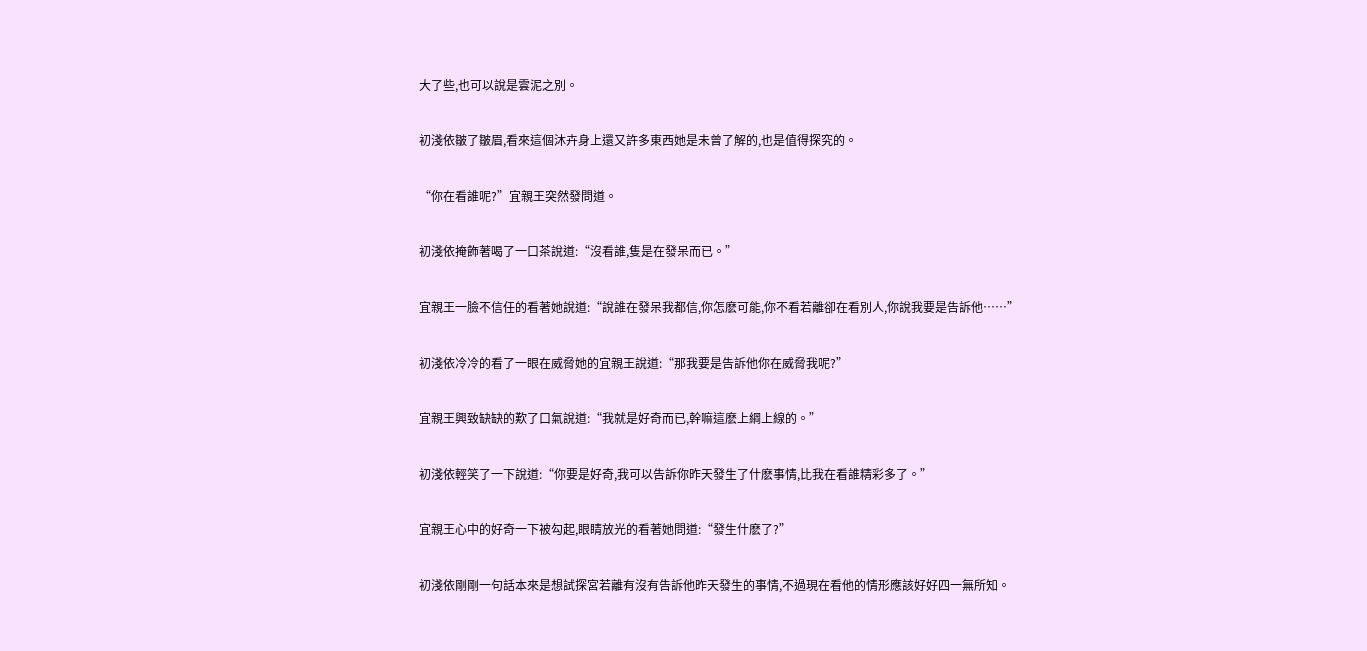大了些,也可以說是雲泥之別。

初淺依皺了皺眉,看來這個沐卉身上還又許多東西她是未曾了解的,也是值得探究的。

“你在看誰呢?”宜親王突然發問道。

初淺依掩飾著喝了一口茶說道:“沒看誰,隻是在發呆而已。”

宜親王一臉不信任的看著她說道:“說誰在發呆我都信,你怎麽可能,你不看若離卻在看別人,你說我要是告訴他……”

初淺依冷冷的看了一眼在威脅她的宜親王說道:“那我要是告訴他你在威脅我呢?”

宜親王興致缺缺的歎了口氣說道:“我就是好奇而已,幹嘛這麽上綱上線的。”

初淺依輕笑了一下說道:“你要是好奇,我可以告訴你昨天發生了什麽事情,比我在看誰精彩多了。”

宜親王心中的好奇一下被勾起,眼睛放光的看著她問道:“發生什麽了?”

初淺依剛剛一句話本來是想試探宮若離有沒有告訴他昨天發生的事情,不過現在看他的情形應該好好四一無所知。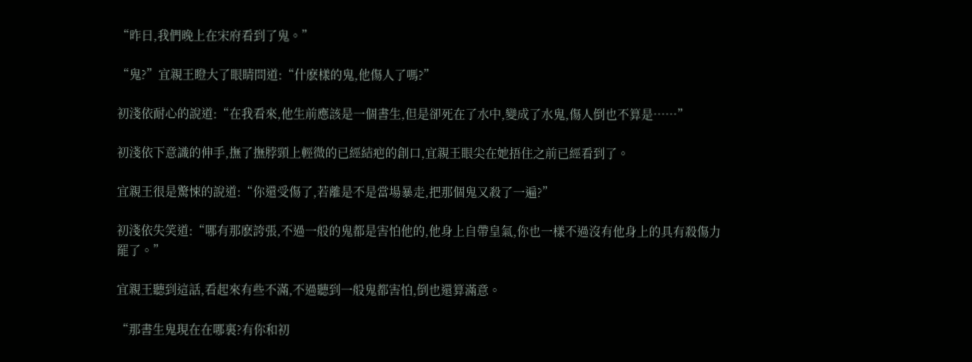“昨日,我們晚上在宋府看到了鬼。”

“鬼?”宜親王瞪大了眼睛問道:“什麽樣的鬼,他傷人了嗎?”

初淺依耐心的說道:“在我看來,他生前應該是一個書生,但是卻死在了水中,變成了水鬼,傷人倒也不算是……”

初淺依下意識的伸手,撫了撫脖頸上輕微的已經結疤的創口,宜親王眼尖在她捂住之前已經看到了。

宜親王很是驚悚的說道:“你還受傷了,若離是不是當場暴走,把那個鬼又殺了一遍?”

初淺依失笑道:“哪有那麽誇張,不過一般的鬼都是害怕他的,他身上自帶皇氣,你也一樣不過沒有他身上的具有殺傷力罷了。”

宜親王聽到這話,看起來有些不滿,不過聽到一般鬼都害怕,倒也還算滿意。

“那書生鬼現在在哪裏?有你和初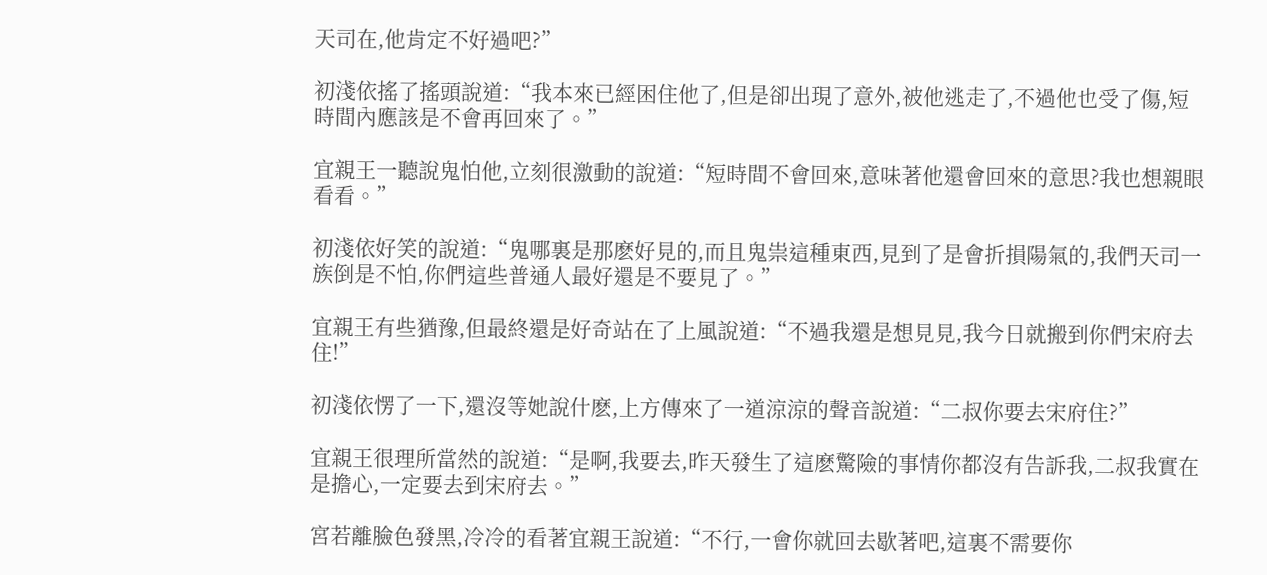天司在,他肯定不好過吧?”

初淺依搖了搖頭說道:“我本來已經困住他了,但是卻出現了意外,被他逃走了,不過他也受了傷,短時間內應該是不會再回來了。”

宜親王一聽說鬼怕他,立刻很激動的說道:“短時間不會回來,意味著他還會回來的意思?我也想親眼看看。”

初淺依好笑的說道:“鬼哪裏是那麽好見的,而且鬼祟這種東西,見到了是會折損陽氣的,我們天司一族倒是不怕,你們這些普通人最好還是不要見了。”

宜親王有些猶豫,但最終還是好奇站在了上風說道:“不過我還是想見見,我今日就搬到你們宋府去住!”

初淺依愣了一下,還沒等她說什麽,上方傳來了一道涼涼的聲音說道:“二叔你要去宋府住?”

宜親王很理所當然的說道:“是啊,我要去,昨天發生了這麽驚險的事情你都沒有告訴我,二叔我實在是擔心,一定要去到宋府去。”

宮若離臉色發黑,冷冷的看著宜親王說道:“不行,一會你就回去歇著吧,這裏不需要你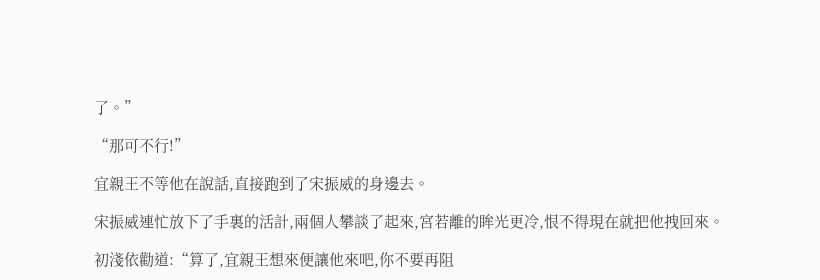了。”

“那可不行!”

宜親王不等他在說話,直接跑到了宋振威的身邊去。

宋振威連忙放下了手裏的活計,兩個人攀談了起來,宮若離的眸光更冷,恨不得現在就把他拽回來。

初淺依勸道:“算了,宜親王想來便讓他來吧,你不要再阻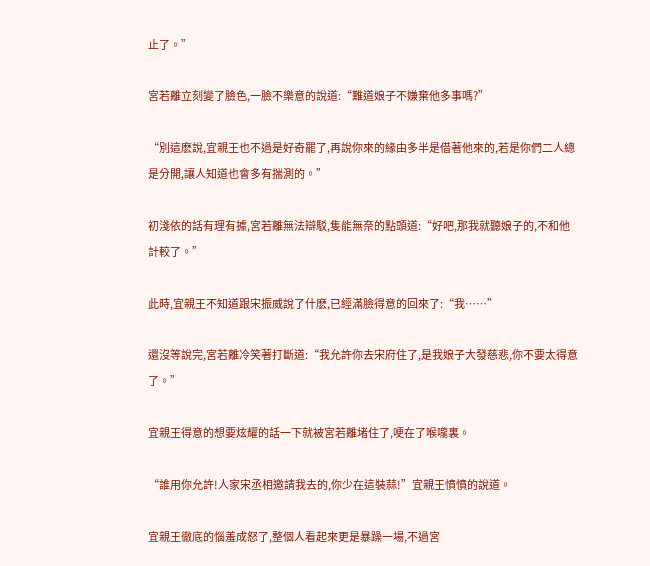止了。”

宮若離立刻變了臉色,一臉不樂意的說道:“難道娘子不嫌棄他多事嗎?”

“別這麽說,宜親王也不過是好奇罷了,再說你來的緣由多半是借著他來的,若是你們二人總是分開,讓人知道也會多有揣測的。”

初淺依的話有理有據,宮若離無法辯駁,隻能無奈的點頭道:“好吧,那我就聽娘子的,不和他計較了。”

此時,宜親王不知道跟宋振威說了什麽,已經滿臉得意的回來了:“我……”

還沒等說完,宮若離冷笑著打斷道:“我允許你去宋府住了,是我娘子大發慈悲,你不要太得意了。”

宜親王得意的想要炫耀的話一下就被宮若離堵住了,哽在了喉嚨裏。

“誰用你允許!人家宋丞相邀請我去的,你少在這裝蒜!”宜親王憤憤的說道。

宜親王徹底的惱羞成怒了,整個人看起來更是暴躁一場,不過宮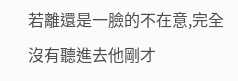若離還是一臉的不在意,完全沒有聽進去他剛才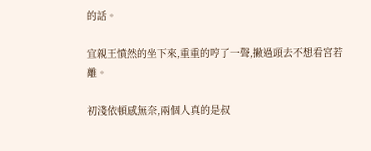的話。

宜親王憤然的坐下來,重重的哼了一聲,撇過頭去不想看宮若離。

初淺依頓感無奈,兩個人真的是叔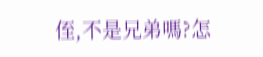侄,不是兄弟嗎?怎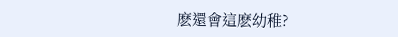麽還會這麽幼稚?